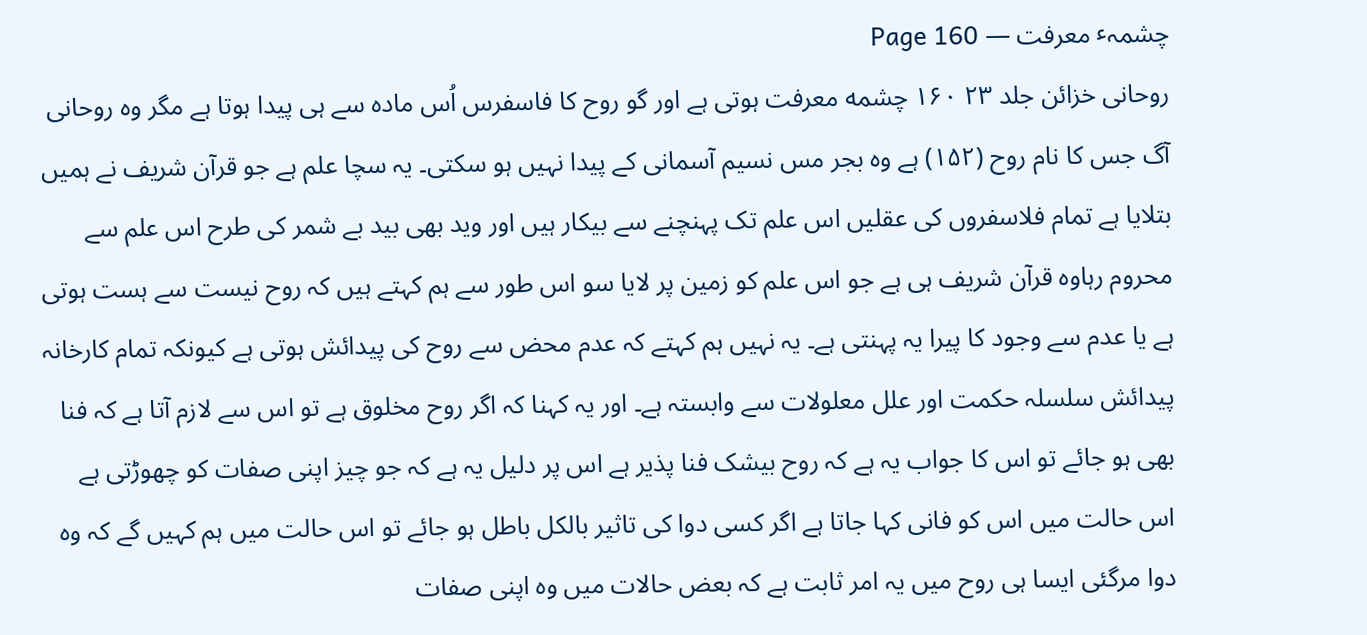چشمہٴ معرفت — Page 160
روحانی خزائن جلد ۲۳ ۱۶۰ چشمه معرفت ہوتی ہے اور گو روح کا فاسفرس اُس مادہ سے ہی پیدا ہوتا ہے مگر وہ روحانی آگ جس کا نام روح (۱۵۲) ہے وہ بجر مس نسیم آسمانی کے پیدا نہیں ہو سکتی۔ یہ سچا علم ہے جو قرآن شریف نے ہمیں بتلایا ہے تمام فلاسفروں کی عقلیں اس علم تک پہنچنے سے بیکار ہیں اور وید بھی بید بے شمر کی طرح اس علم سے محروم رہاوہ قرآن شریف ہی ہے جو اس علم کو زمین پر لایا سو اس طور سے ہم کہتے ہیں کہ روح نیست سے ہست ہوتی ہے یا عدم سے وجود کا پیرا یہ پہنتی ہے۔ یہ نہیں ہم کہتے کہ عدم محض سے روح کی پیدائش ہوتی ہے کیونکہ تمام کارخانہ پیدائش سلسلہ حکمت اور علل معلولات سے وابستہ ہے۔ اور یہ کہنا کہ اگر روح مخلوق ہے تو اس سے لازم آتا ہے کہ فنا بھی ہو جائے تو اس کا جواب یہ ہے کہ روح بیشک فنا پذیر ہے اس پر دلیل یہ ہے کہ جو چیز اپنی صفات کو چھوڑتی ہے اس حالت میں اس کو فانی کہا جاتا ہے اگر کسی دوا کی تاثیر بالکل باطل ہو جائے تو اس حالت میں ہم کہیں گے کہ وہ دوا مرگئی ایسا ہی روح میں یہ امر ثابت ہے کہ بعض حالات میں وہ اپنی صفات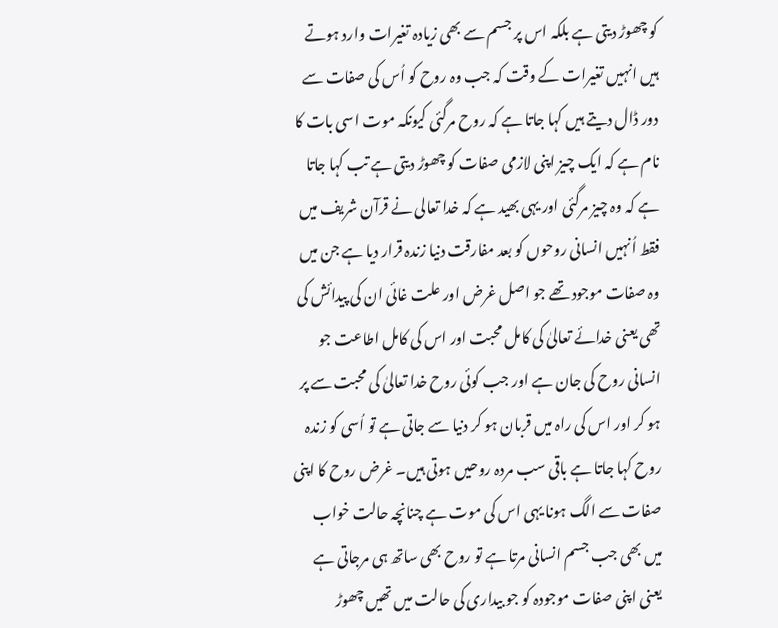کو چھوڑ دیتی ہے بلکہ اس پر جسم سے بھی زیادہ تغیرات وارد ہوتے ہیں انہیں تغیرات کے وقت کہ جب وہ روح کو اُس کی صفات سے دور ڈال دیتے ہیں کہا جاتا ہے کہ روح مرگئی کیونکہ موت اسی بات کا نام ہے کہ ایک چیز اپنی لازمی صفات کو چھوڑ دیتی ہے تب کہا جاتا ہے کہ وہ چیز مرگئی اور یہی بھید ہے کہ خدا تعالی نے قرآن شریف میں فقط اُنہیں انسانی روحوں کو بعد مفارقت دنیا زندہ قرار دیا ہے جن میں وہ صفات موجود تھے جو اصل غرض اور علت غائی ان کی پیدائش کی تھی یعنی خدائے تعالیٰ کی کامل محبت اور اس کی کامل اطاعت جو انسانی روح کی جان ہے اور جب کوئی روح خدا تعالیٰ کی محبت سے پر ہو کر اور اس کی راہ میں قربان ہو کر دنیا سے جاتی ہے تو اُسی کو زندہ روح کہا جاتا ہے باقی سب مردہ روحیں ہوتی ہیں۔ غرض روح کا اپنی صفات سے الگ ہونا یہی اس کی موت ہے چنانچہ حالت خواب میں بھی جب جسم انسانی مرتا ہے تو روح بھی ساتھ ہی مرجاتی ہے یعنی اپنی صفات موجودہ کو جو بیداری کی حالت میں تھیں چھوڑ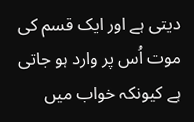دیتی ہے اور ایک قسم کی موت اُس پر وارد ہو جاتی ہے کیونکہ خواب میں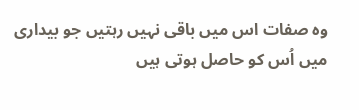وہ صفات اس میں باقی نہیں رہتیں جو بیداری میں اُس کو حاصل ہوتی ہیں